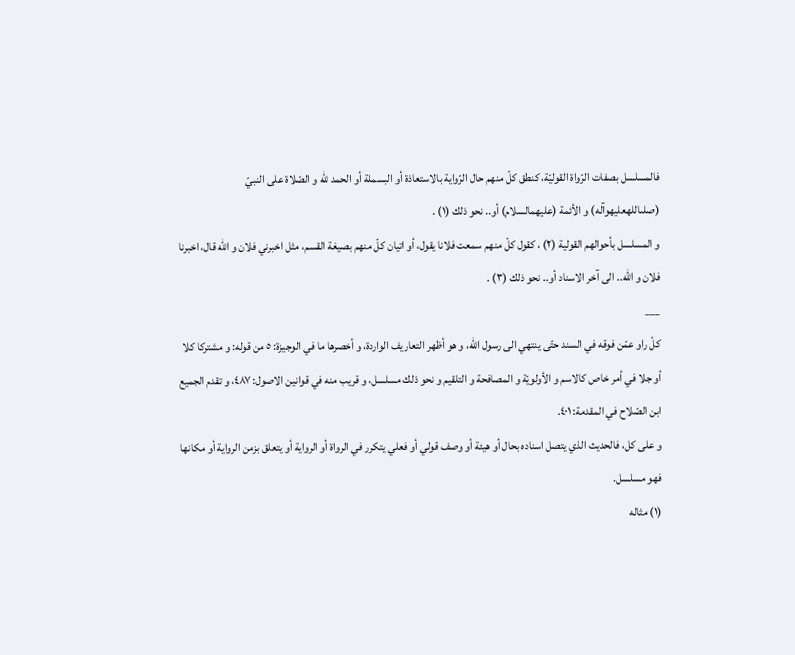فالمسلسل بصفات الرّواة القوليّة، كنطق كلّ منهم حال الرّواية بالاستعاذة أو البسملة أو الحمد للّه و الصّلاة على النبيّ (صلىاللهعليهوآله) و الأئمة (عليهمالسلام) أو.. نحو ذلك (١) .
و المسلسل بأحوالهم القولية (٢) ، كقول كلّ منهم سمعت فلانا يقول، أو اتيان كلّ منهم بصيغة القسم، مثل اخبرني فلان و اللّه قال، اخبرنا فلان و اللّه.. الى آخر الاسناد أو.. نحو ذلك (٣) .
___
كلّ راو عمّن فوقه في السند حتّى ينتهي الى رسول اللّه، و هو أظهر التعاريف الواردة، و أخصرها ما في الوجيزة: ٥ من قوله: و مشتركا كلا أو جلا في أمر خاص كالاسم و الأولويّة و المصافحة و التلقيم و نحو ذلك مسلسل، و قريب منه في قوانين الاصول: ٤٨٧، و تقدم الجميع ابن الصّلاح في المقدمة: ٤٠١.
و على كل، فالحديث الذي يتصل اسناده بحال أو هيئة أو وصف قولي أو فعلي يتكرر في الرواة أو الرواية أو يتعلق بزمن الرواية أو مكانها فهو مسلسل.
(١) مثاله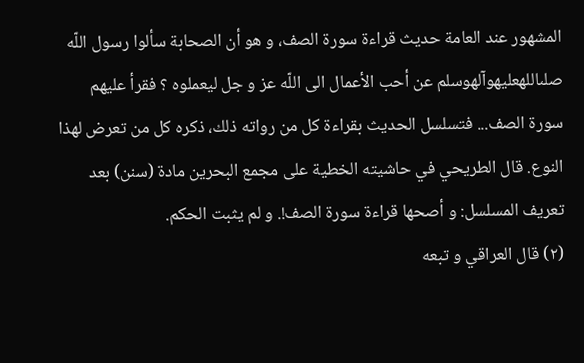المشهور عند العامة حديث قراءة سورة الصف، و هو أن الصحابة سألوا رسول اللّه صلىاللهعليهوآلهوسلم عن أحب الأعمال الى اللّه عز و جل ليعملوه ؟ فقرأ عليهم سورة الصف... فتسلسل الحديث بقراءة كل من رواته ذلك، ذكره كل من تعرض لهذا النوع. قال الطريحي في حاشيته الخطية على مجمع البحرين مادة (سنن) بعد تعريف المسلسل: و أصحها قراءة سورة الصف!. و لم يثبت الحكم.
(٢) قال العراقي و تبعه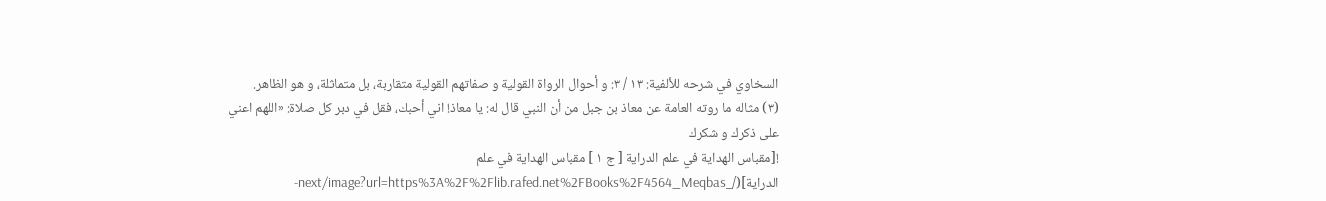السخاوي في شرحه للألفية: ١٣ / ٣: و أحوال الرواة القولية و صفاتهم القولية متقاربة، بل متماثلة، و هو الظاهر.
(٣) مثاله ما روته العامة عن معاذ بن جبل من أن النبي قال له: يا معاذ! اني أحبك، فقل في دبر كل صلاة: «اللهم اعني على ذكرك و شكرك
![مقباس الهداية في علم الدراية [ ج ١ ] مقباس الهداية في علم الدراية](/_next/image?url=https%3A%2F%2Flib.rafed.net%2FBooks%2F4564_Meqbas-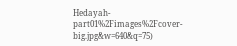Hedayah-part01%2Fimages%2Fcover-big.jpg&w=640&q=75)